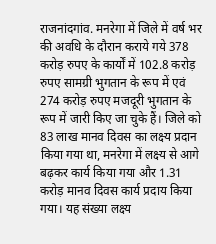राजनांदगांव. मनरेगा में जिले में वर्ष भर की अवधि के दौरान कराये गये 378 करोड़ रुपए के कार्यों में 102.8 करोड़ रुपए सामग्री भुगतान के रूप में एवं 274 करोड़ रुपए मजदूरी भुगतान के रूप में जारी किए जा चुके हैं। जिले को 83 लाख मानव दिवस का लक्ष्य प्रदान किया गया था, मनरेगा में लक्ष्य से आगे बढ़कर कार्य किया गया और 1.31 करोड़ मानव दिवस कार्य प्रदाय किया गया। यह संख्या लक्ष्य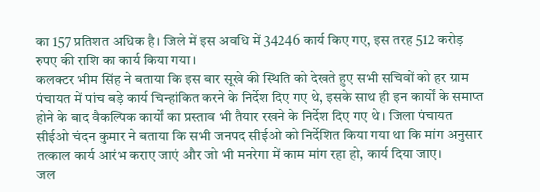का 157 प्रतिशत अधिक है। जिले में इस अवधि में 34246 कार्य किए गए, इस तरह 512 करोड़ रुपए की राशि का कार्य किया गया।
कलक्टर भीम सिंह ने बताया कि इस बार सूखे की स्थिति को देखते हुए सभी सचिवों को हर ग्राम पंचायत में पांच बड़े कार्य चिन्हांकित करने के निर्देश दिए गए थे, इसके साथ ही इन कार्यों के समाप्त होने के बाद वैकल्पिक कार्यों का प्रस्ताव भी तैयार रखने के निर्देश दिए गए थे। जिला पंचायत सीईओ चंदन कुमार ने बताया कि सभी जनपद सीईओ को निर्देशित किया गया था कि मांग अनुसार तत्काल कार्य आरंभ कराए जाएं और जो भी मनरेगा में काम मांग रहा हो, कार्य दिया जाए।
जल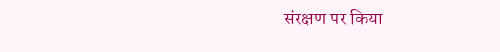संरक्षण पर किया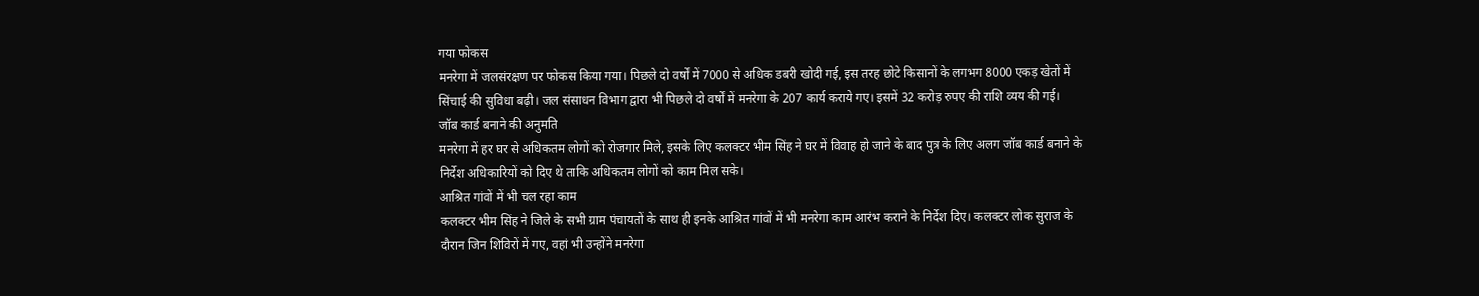गया फोकस
मनरेगा में जलसंरक्षण पर फोकस किया गया। पिछले दो वर्षों में 7000 से अधिक डबरी खोदी गई, इस तरह छोटे किसानों के लगभग 8000 एकड़ खेतों में सिंचाई की सुविधा बढ़ी। जल संसाधन विभाग द्वारा भी पिछले दो वर्षों में मनरेगा के 207 कार्य कराये गए। इसमें 32 करोड़ रुपए की राशि व्यय की गई।
जॉब कार्ड बनाने की अनुमति
मनरेगा में हर घर से अधिकतम लोगों को रोजगार मिले, इसके लिए कलक्टर भीम सिंह ने घर में विवाह हो जाने के बाद पुत्र के लिए अलग जॉब कार्ड बनाने के निर्देश अधिकारियों को दिए थे ताकि अधिकतम लोगों को काम मिल सके।
आश्रित गांवों में भी चल रहा काम
कलक्टर भीम सिंह ने जिले के सभी ग्राम पंचायतों के साथ ही इनके आश्रित गांवों में भी मनरेगा काम आरंभ कराने के निर्देश दिए। कलक्टर लोक सुराज के दौरान जिन शिविरों में गए, वहां भी उन्होंने मनरेगा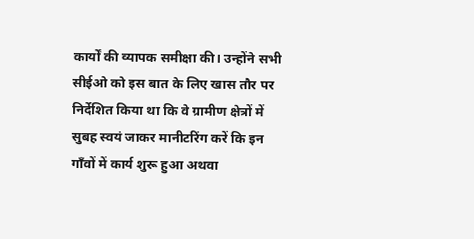कार्यों की व्यापक समीक्षा की। उन्होंने सभी सीईओ को इस बात के लिए खास तौर पर निर्देशित किया था कि वे ग्रामीण क्षेत्रों में सुबह स्वयं जाकर मानीटरिंग करें कि इन गाँवों में कार्य शुरू हुआ अथवा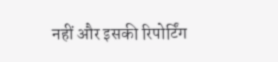नहीं और इसकी रिपोर्टिंग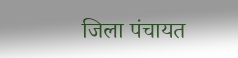जिला पंचायत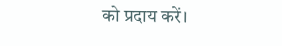को प्रदाय करें।